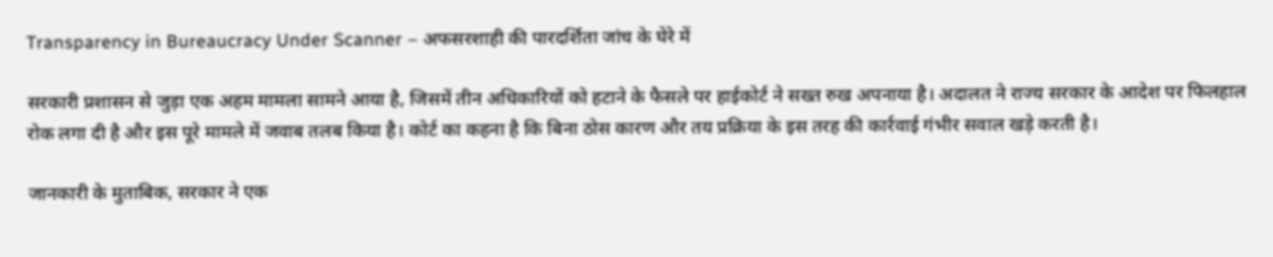Transparency in Bureaucracy Under Scanner – अफसरशाही की पारदर्शिता जांच के घेरे में

सरकारी प्रशासन से जुड़ा एक अहम मामला सामने आया है, जिसमें तीन अधिकारियों को हटाने के फैसले पर हाईकोर्ट ने सख्त रुख अपनाया है। अदालत ने राज्य सरकार के आदेश पर फिलहाल रोक लगा दी है और इस पूरे मामले में जवाब तलब किया है। कोर्ट का कहना है कि बिना ठोस कारण और तय प्रक्रिया के इस तरह की कार्रवाई गंभीर सवाल खड़े करती है।

जानकारी के मुताबिक, सरकार ने एक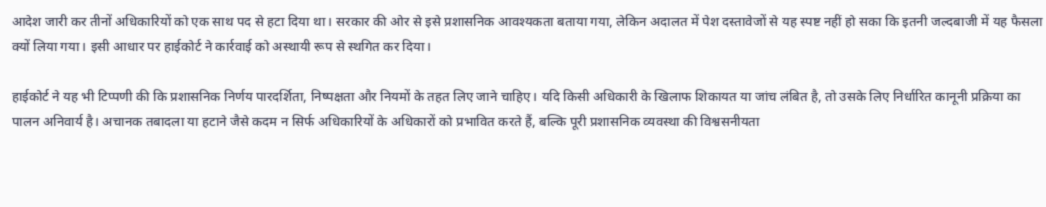आदेश जारी कर तीनों अधिकारियों को एक साथ पद से हटा दिया था। सरकार की ओर से इसे प्रशासनिक आवश्यकता बताया गया, लेकिन अदालत में पेश दस्तावेजों से यह स्पष्ट नहीं हो सका कि इतनी जल्दबाजी में यह फैसला क्यों लिया गया। इसी आधार पर हाईकोर्ट ने कार्रवाई को अस्थायी रूप से स्थगित कर दिया।

हाईकोर्ट ने यह भी टिप्पणी की कि प्रशासनिक निर्णय पारदर्शिता, निष्पक्षता और नियमों के तहत लिए जाने चाहिए। यदि किसी अधिकारी के खिलाफ शिकायत या जांच लंबित है, तो उसके लिए निर्धारित कानूनी प्रक्रिया का पालन अनिवार्य है। अचानक तबादला या हटाने जैसे कदम न सिर्फ अधिकारियों के अधिकारों को प्रभावित करते हैं, बल्कि पूरी प्रशासनिक व्यवस्था की विश्वसनीयता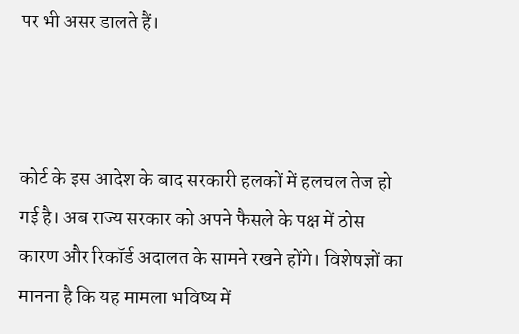पर भी असर डालते हैं।



कोर्ट के इस आदेश के बाद सरकारी हलकों में हलचल तेज हो गई है। अब राज्य सरकार को अपने फैसले के पक्ष में ठोस कारण और रिकॉर्ड अदालत के सामने रखने होंगे। विशेषज्ञों का मानना है कि यह मामला भविष्य में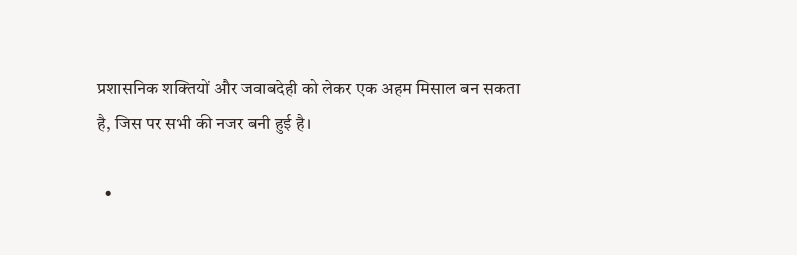प्रशासनिक शक्तियों और जवाबदेही को लेकर एक अहम मिसाल बन सकता है, जिस पर सभी की नजर बनी हुई है।

  •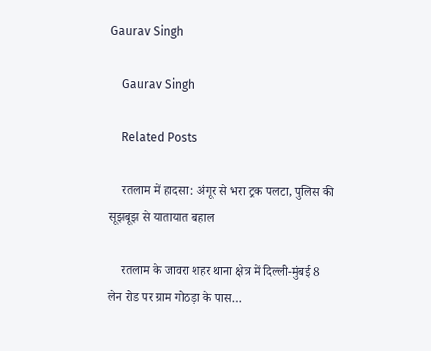Gaurav Singh

    Gaurav Singh

    Related Posts

    रतलाम में हादसा: अंगूर से भरा ट्रक पलटा, पुलिस की सूझबूझ से यातायात बहाल

    रतलाम के जावरा शहर थाना क्षेत्र में दिल्ली-मुंबई 8 लेन रोड पर ग्राम गोठड़ा के पास…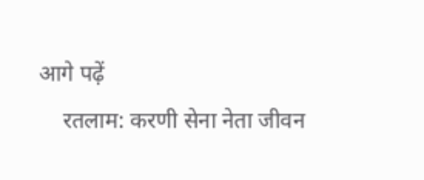आगे पढ़ें
    रतलाम: करणी सेना नेता जीवन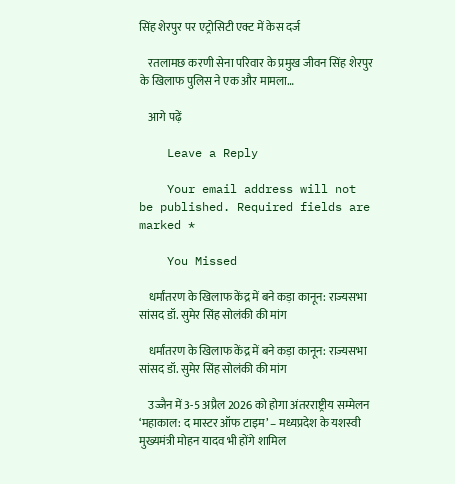सिंह शेरपुर पर एट्रोसिटी एक्ट में केस दर्ज

    रतलामछ करणी सेना परिवार के प्रमुख जीवन सिंह शेरपुर के खिलाफ पुलिस ने एक और मामला…

    आगे पढ़ें

    Leave a Reply

    Your email address will not be published. Required fields are marked *

    You Missed

    धर्मांतरण के खिलाफ केंद्र में बने कड़ा कानून: राज्यसभा सांसद डॉ. सुमेर सिंह सोलंकी की मांग

    धर्मांतरण के खिलाफ केंद्र में बने कड़ा कानून: राज्यसभा सांसद डॉ. सुमेर सिंह सोलंकी की मांग

    उज्जैन में 3-5 अप्रैल 2026 को होगा अंतरराष्ट्रीय सम्मेलन ‘महाकाल: द मास्टर ऑफ टाइम’ – मध्यप्रदेश के यशस्वी मुख्यमंत्री मोहन यादव भी होंगे शामिल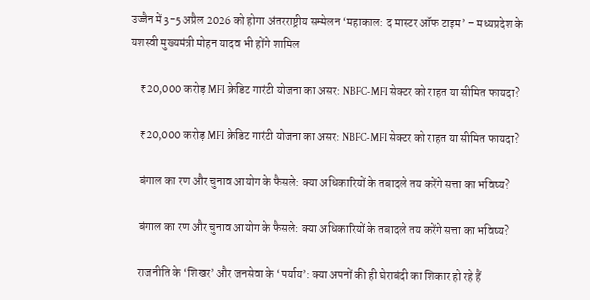उज्जैन में 3-5 अप्रैल 2026 को होगा अंतरराष्ट्रीय सम्मेलन ‘महाकाल: द मास्टर ऑफ टाइम’ – मध्यप्रदेश के यशस्वी मुख्यमंत्री मोहन यादव भी होंगे शामिल

    ₹20,000 करोड़ MFI क्रेडिट गारंटी योजना का असर: NBFC-MFI सेक्टर को राहत या सीमित फायदा?

    ₹20,000 करोड़ MFI क्रेडिट गारंटी योजना का असर: NBFC-MFI सेक्टर को राहत या सीमित फायदा?

    बंगाल का रण और चुनाव आयोग के फैसले: क्या अधिकारियों के तबादले तय करेंगे सत्ता का भविष्य?

    बंगाल का रण और चुनाव आयोग के फैसले: क्या अधिकारियों के तबादले तय करेंगे सत्ता का भविष्य?

    राजनीति के ‘शिखर’ और जनसेवा के ‘पर्याय’: क्या अपनों की ही घेराबंदी का शिकार हो रहे हैं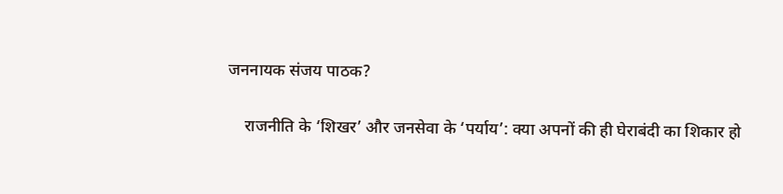जननायक संजय पाठक?

    राजनीति के ‘शिखर’ और जनसेवा के ‘पर्याय’: क्या अपनों की ही घेराबंदी का शिकार हो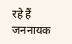रहे हैं जननायक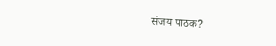संजय पाठक?